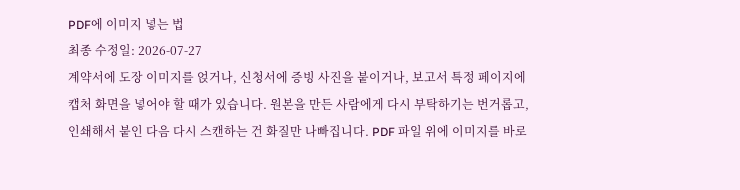PDF에 이미지 넣는 법
최종 수정일: 2026-07-27
계약서에 도장 이미지를 얹거나, 신청서에 증빙 사진을 붙이거나, 보고서 특정 페이지에 캡처 화면을 넣어야 할 때가 있습니다. 원본을 만든 사람에게 다시 부탁하기는 번거롭고, 인쇄해서 붙인 다음 다시 스캔하는 건 화질만 나빠집니다. PDF 파일 위에 이미지를 바로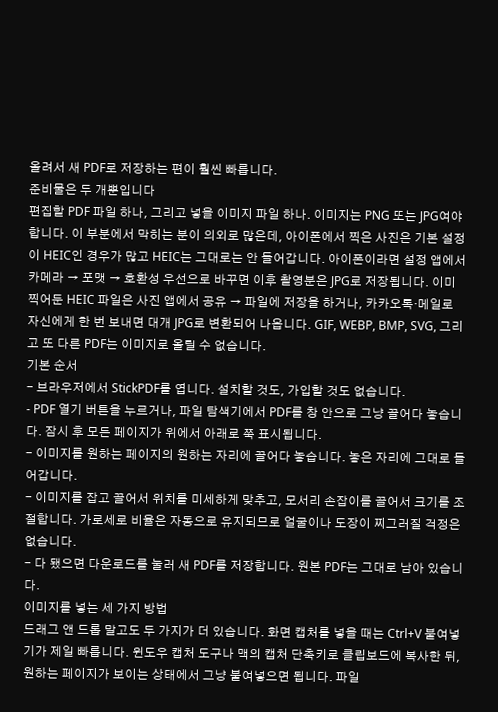올려서 새 PDF로 저장하는 편이 훨씬 빠릅니다.
준비물은 두 개뿐입니다
편집할 PDF 파일 하나, 그리고 넣을 이미지 파일 하나. 이미지는 PNG 또는 JPG여야 합니다. 이 부분에서 막히는 분이 의외로 많은데, 아이폰에서 찍은 사진은 기본 설정이 HEIC인 경우가 많고 HEIC는 그대로는 안 들어갑니다. 아이폰이라면 설정 앱에서 카메라 → 포맷 → 호환성 우선으로 바꾸면 이후 촬영분은 JPG로 저장됩니다. 이미 찍어둔 HEIC 파일은 사진 앱에서 공유 → 파일에 저장을 하거나, 카카오톡·메일로 자신에게 한 번 보내면 대개 JPG로 변환되어 나옵니다. GIF, WEBP, BMP, SVG, 그리고 또 다른 PDF는 이미지로 올릴 수 없습니다.
기본 순서
- 브라우저에서 StickPDF를 엽니다. 설치할 것도, 가입할 것도 없습니다.
- PDF 열기 버튼을 누르거나, 파일 탐색기에서 PDF를 창 안으로 그냥 끌어다 놓습니다. 잠시 후 모든 페이지가 위에서 아래로 쭉 표시됩니다.
- 이미지를 원하는 페이지의 원하는 자리에 끌어다 놓습니다. 놓은 자리에 그대로 들어갑니다.
- 이미지를 잡고 끌어서 위치를 미세하게 맞추고, 모서리 손잡이를 끌어서 크기를 조절합니다. 가로세로 비율은 자동으로 유지되므로 얼굴이나 도장이 찌그러질 걱정은 없습니다.
- 다 됐으면 다운로드를 눌러 새 PDF를 저장합니다. 원본 PDF는 그대로 남아 있습니다.
이미지를 넣는 세 가지 방법
드래그 앤 드롭 말고도 두 가지가 더 있습니다. 화면 캡처를 넣을 때는 Ctrl+V 붙여넣기가 제일 빠릅니다. 윈도우 캡처 도구나 맥의 캡처 단축키로 클립보드에 복사한 뒤, 원하는 페이지가 보이는 상태에서 그냥 붙여넣으면 됩니다. 파일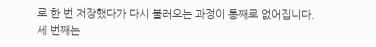로 한 번 저장했다가 다시 불러오는 과정이 통째로 없어집니다.
세 번째는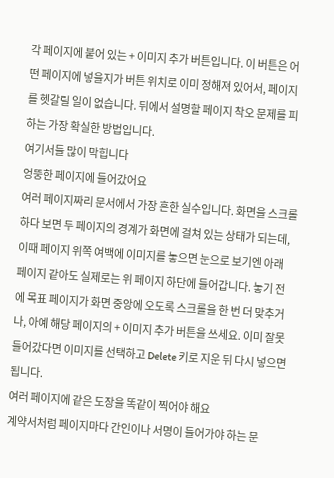각 페이지에 붙어 있는 + 이미지 추가 버튼입니다. 이 버튼은 어떤 페이지에 넣을지가 버튼 위치로 이미 정해져 있어서, 페이지를 헷갈릴 일이 없습니다. 뒤에서 설명할 페이지 착오 문제를 피하는 가장 확실한 방법입니다.
여기서들 많이 막힙니다
엉뚱한 페이지에 들어갔어요
여러 페이지짜리 문서에서 가장 흔한 실수입니다. 화면을 스크롤하다 보면 두 페이지의 경계가 화면에 걸쳐 있는 상태가 되는데, 이때 페이지 위쪽 여백에 이미지를 놓으면 눈으로 보기엔 아래 페이지 같아도 실제로는 위 페이지 하단에 들어갑니다. 놓기 전에 목표 페이지가 화면 중앙에 오도록 스크롤을 한 번 더 맞추거나, 아예 해당 페이지의 + 이미지 추가 버튼을 쓰세요. 이미 잘못 들어갔다면 이미지를 선택하고 Delete 키로 지운 뒤 다시 넣으면 됩니다.
여러 페이지에 같은 도장을 똑같이 찍어야 해요
계약서처럼 페이지마다 간인이나 서명이 들어가야 하는 문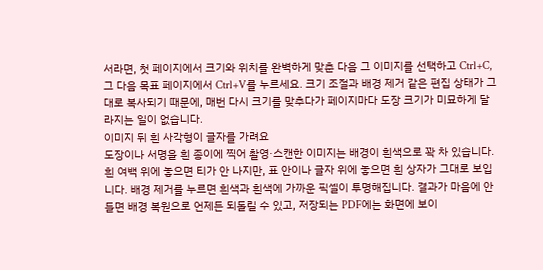서라면, 첫 페이지에서 크기와 위치를 완벽하게 맞춘 다음 그 이미지를 선택하고 Ctrl+C, 그 다음 목표 페이지에서 Ctrl+V를 누르세요. 크기 조절과 배경 제거 같은 편집 상태가 그대로 복사되기 때문에, 매번 다시 크기를 맞추다가 페이지마다 도장 크기가 미묘하게 달라지는 일이 없습니다.
이미지 뒤 흰 사각형이 글자를 가려요
도장이나 서명을 흰 종이에 찍어 촬영·스캔한 이미지는 배경이 흰색으로 꽉 차 있습니다. 흰 여백 위에 놓으면 티가 안 나지만, 표 안이나 글자 위에 놓으면 흰 상자가 그대로 보입니다. 배경 제거를 누르면 흰색과 흰색에 가까운 픽셀이 투명해집니다. 결과가 마음에 안 들면 배경 복원으로 언제든 되돌릴 수 있고, 저장되는 PDF에는 화면에 보이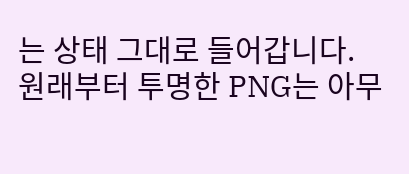는 상태 그대로 들어갑니다. 원래부터 투명한 PNG는 아무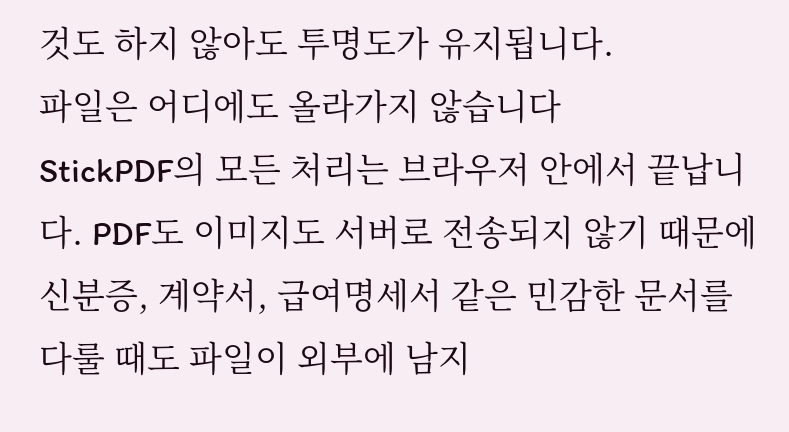것도 하지 않아도 투명도가 유지됩니다.
파일은 어디에도 올라가지 않습니다
StickPDF의 모든 처리는 브라우저 안에서 끝납니다. PDF도 이미지도 서버로 전송되지 않기 때문에 신분증, 계약서, 급여명세서 같은 민감한 문서를 다룰 때도 파일이 외부에 남지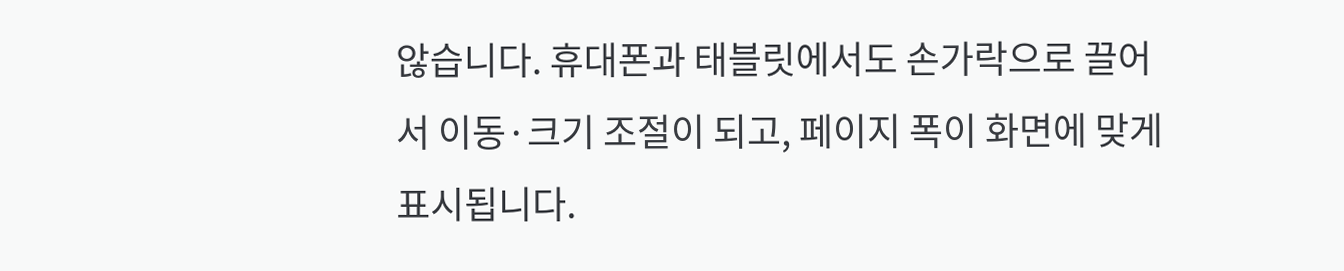않습니다. 휴대폰과 태블릿에서도 손가락으로 끌어서 이동·크기 조절이 되고, 페이지 폭이 화면에 맞게 표시됩니다.